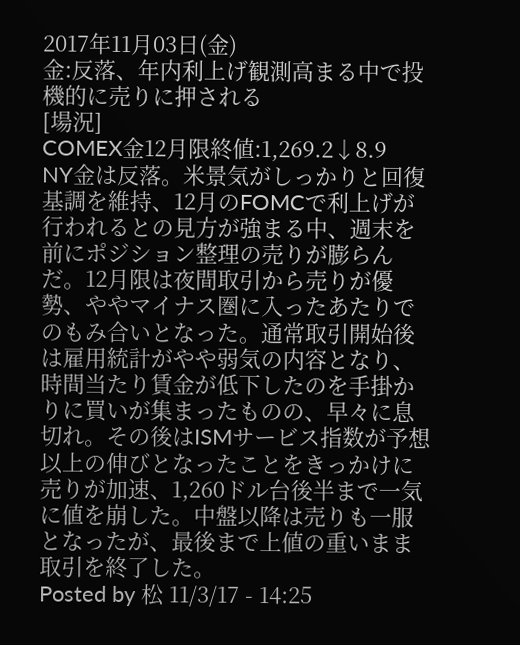2017年11月03日(金)
金:反落、年内利上げ観測高まる中で投機的に売りに押される
[場況]
COMEX金12月限終値:1,269.2↓8.9
NY金は反落。米景気がしっかりと回復基調を維持、12月のFOMCで利上げが行われるとの見方が強まる中、週末を前にポジション整理の売りが膨らんだ。12月限は夜間取引から売りが優勢、ややマイナス圏に入ったあたりでのもみ合いとなった。通常取引開始後は雇用統計がやや弱気の内容となり、時間当たり賃金が低下したのを手掛かりに買いが集まったものの、早々に息切れ。その後はISMサービス指数が予想以上の伸びとなったことをきっかけに売りが加速、1,260ドル台後半まで一気に値を崩した。中盤以降は売りも一服となったが、最後まで上値の重いまま取引を終了した。
Posted by 松 11/3/17 - 14:25